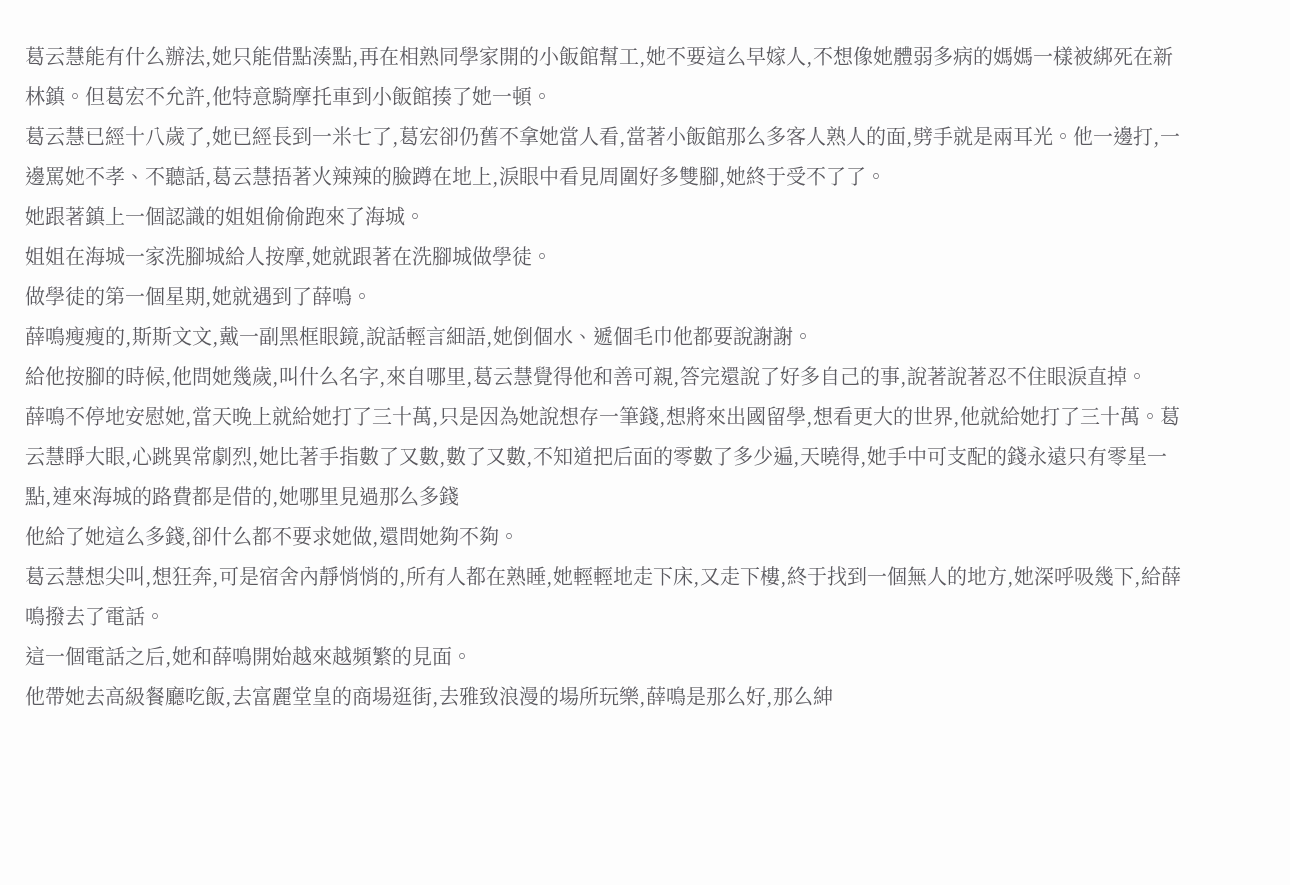葛云慧能有什么辦法,她只能借點湊點,再在相熟同學家開的小飯館幫工,她不要這么早嫁人,不想像她體弱多病的媽媽一樣被綁死在新林鎮。但葛宏不允許,他特意騎摩托車到小飯館揍了她一頓。
葛云慧已經十八歲了,她已經長到一米七了,葛宏卻仍舊不拿她當人看,當著小飯館那么多客人熟人的面,劈手就是兩耳光。他一邊打,一邊罵她不孝、不聽話,葛云慧捂著火辣辣的臉蹲在地上,淚眼中看見周圍好多雙腳,她終于受不了了。
她跟著鎮上一個認識的姐姐偷偷跑來了海城。
姐姐在海城一家洗腳城給人按摩,她就跟著在洗腳城做學徒。
做學徒的第一個星期,她就遇到了薛鳴。
薛鳴瘦瘦的,斯斯文文,戴一副黑框眼鏡,說話輕言細語,她倒個水、遞個毛巾他都要說謝謝。
給他按腳的時候,他問她幾歲,叫什么名字,來自哪里,葛云慧覺得他和善可親,答完還說了好多自己的事,說著說著忍不住眼淚直掉。
薛鳴不停地安慰她,當天晚上就給她打了三十萬,只是因為她說想存一筆錢,想將來出國留學,想看更大的世界,他就給她打了三十萬。葛云慧睜大眼,心跳異常劇烈,她比著手指數了又數,數了又數,不知道把后面的零數了多少遍,天曉得,她手中可支配的錢永遠只有零星一點,連來海城的路費都是借的,她哪里見過那么多錢
他給了她這么多錢,卻什么都不要求她做,還問她夠不夠。
葛云慧想尖叫,想狂奔,可是宿舍內靜悄悄的,所有人都在熟睡,她輕輕地走下床,又走下樓,終于找到一個無人的地方,她深呼吸幾下,給薛鳴撥去了電話。
這一個電話之后,她和薛鳴開始越來越頻繁的見面。
他帶她去高級餐廳吃飯,去富麗堂皇的商場逛街,去雅致浪漫的場所玩樂,薛鳴是那么好,那么紳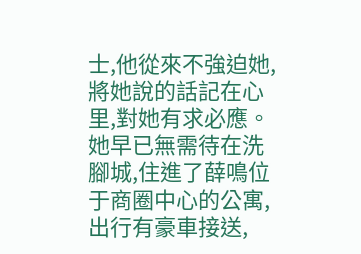士,他從來不強迫她,將她說的話記在心里,對她有求必應。
她早已無需待在洗腳城,住進了薛鳴位于商圈中心的公寓,出行有豪車接送,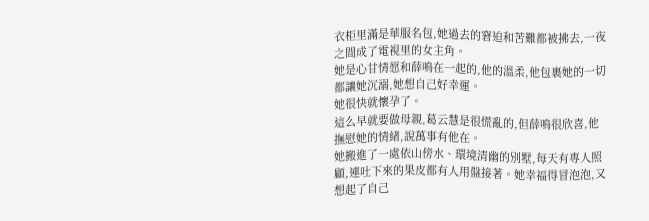衣柜里滿是華服名包,她過去的窘迫和苦難都被拂去,一夜之間成了電視里的女主角。
她是心甘情愿和薛鳴在一起的,他的溫柔,他包裹她的一切都讓她沉溺,她想自己好幸運。
她很快就懷孕了。
這么早就要做母親,葛云慧是很慌亂的,但薛鳴很欣喜,他撫慰她的情緒,說萬事有他在。
她搬進了一處依山傍水、環境清幽的別墅,每天有專人照顧,連吐下來的果皮都有人用盤接著。她幸福得冒泡泡,又想起了自己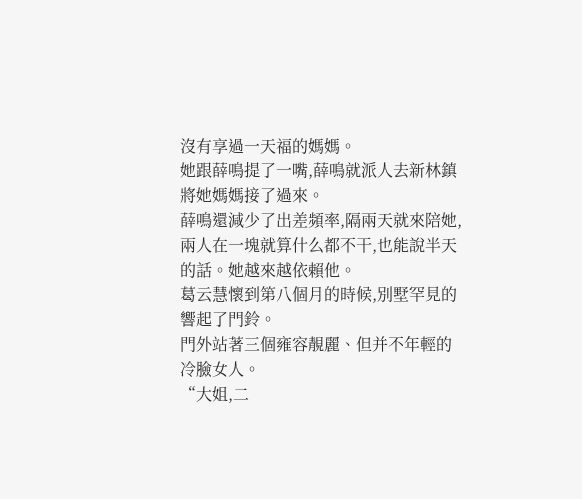沒有享過一天福的媽媽。
她跟薛鳴提了一嘴,薛鳴就派人去新林鎮將她媽媽接了過來。
薛鳴還減少了出差頻率,隔兩天就來陪她,兩人在一塊就算什么都不干,也能說半天的話。她越來越依賴他。
葛云慧懷到第八個月的時候,別墅罕見的響起了門鈴。
門外站著三個雍容靚麗、但并不年輕的冷臉女人。
“大姐,二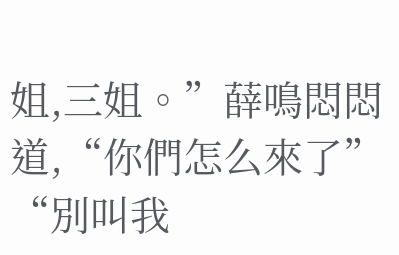姐,三姐。”薛鳴悶悶道,“你們怎么來了”
“別叫我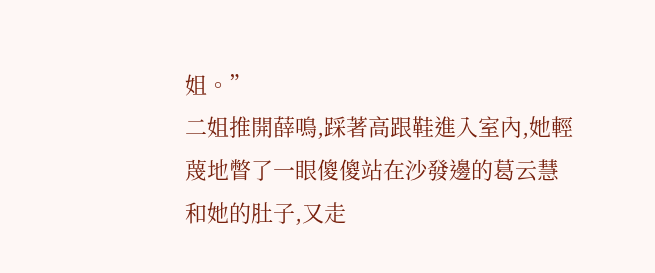姐。”
二姐推開薛鳴,踩著高跟鞋進入室內,她輕蔑地瞥了一眼傻傻站在沙發邊的葛云慧和她的肚子,又走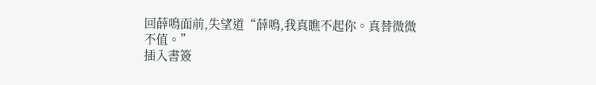回薛鳴面前,失望道“薛鳴,我真瞧不起你。真替微微不值。”
插入書簽